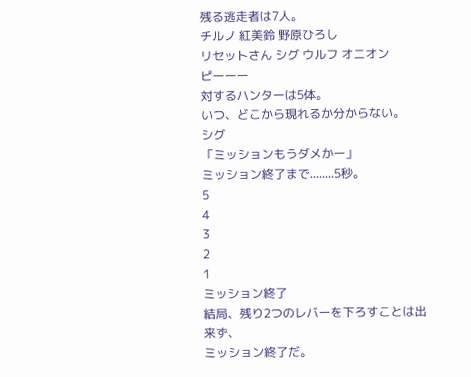残る逃走者は7人。
チルノ 紅美鈴 野原ひろし
リセットさん シグ ウルフ オニオン
ピーーー
対するハンターは5体。
いつ、どこから現れるか分からない。
シグ
「ミッションもうダメかー」
ミッション終了まで........5秒。
5
4
3
2
1
ミッション終了
結局、残り2つのレバーを下ろすことは出来ず、
ミッション終了だ。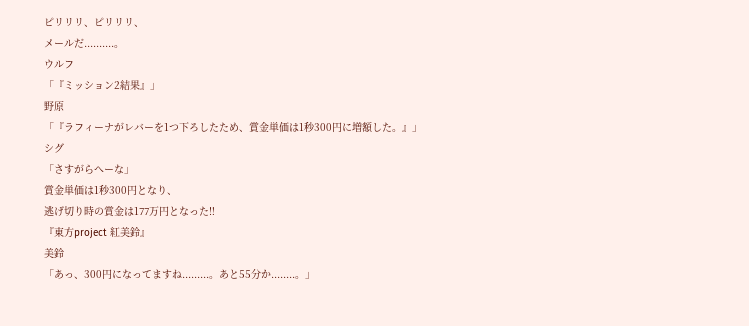ピリリリ、ピリリリ、
メールだ..........。
ウルフ
「『ミッション2結果』」
野原
「『ラフィーナがレバーを1つ下ろしたため、賞金単価は1秒300円に増額した。』」
シグ
「さすがらへーな」
賞金単価は1秒300円となり、
逃げ切り時の賞金は177万円となった‼
『東方project 紅美鈴』
美鈴
「あっ、300円になってますね.........。あと55分か........。」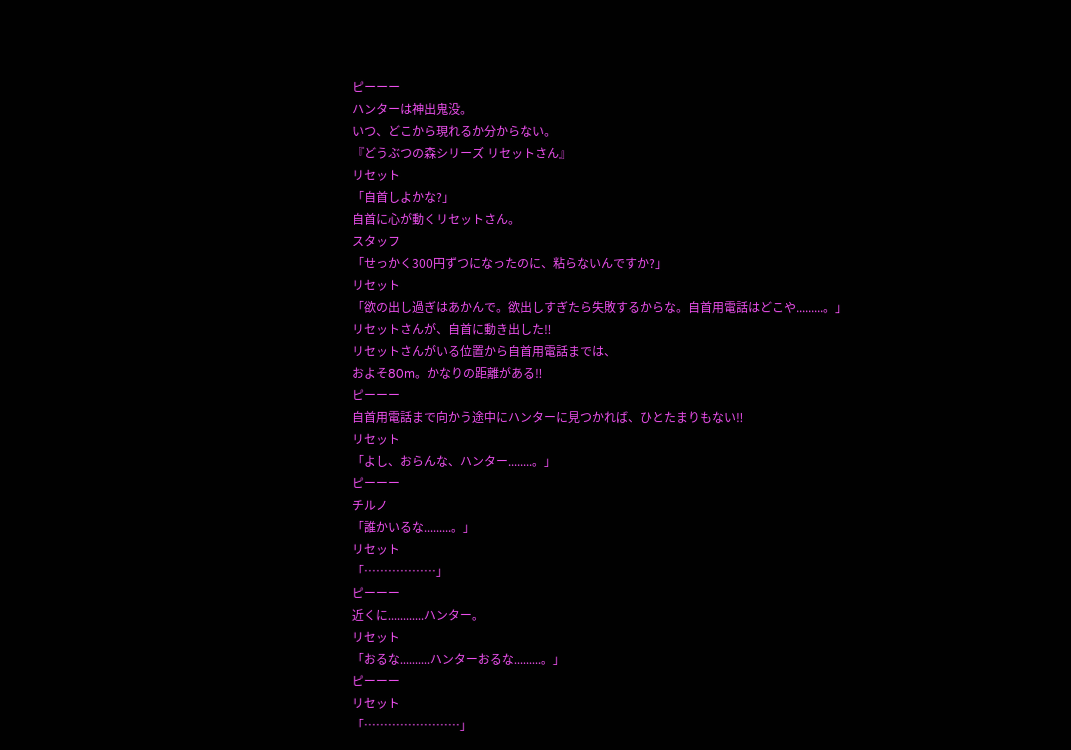ピーーー
ハンターは神出鬼没。
いつ、どこから現れるか分からない。
『どうぶつの森シリーズ リセットさん』
リセット
「自首しよかな?」
自首に心が動くリセットさん。
スタッフ
「せっかく300円ずつになったのに、粘らないんですか?」
リセット
「欲の出し過ぎはあかんで。欲出しすぎたら失敗するからな。自首用電話はどこや.........。」
リセットさんが、自首に動き出した‼
リセットさんがいる位置から自首用電話までは、
およそ80m。かなりの距離がある‼
ピーーー
自首用電話まで向かう途中にハンターに見つかれば、ひとたまりもない‼
リセット
「よし、おらんな、ハンター........。」
ピーーー
チルノ
「誰かいるな.........。」
リセット
「………………」
ピーーー
近くに............ハンター。
リセット
「おるな..........ハンターおるな.........。」
ピーーー
リセット
「……………………」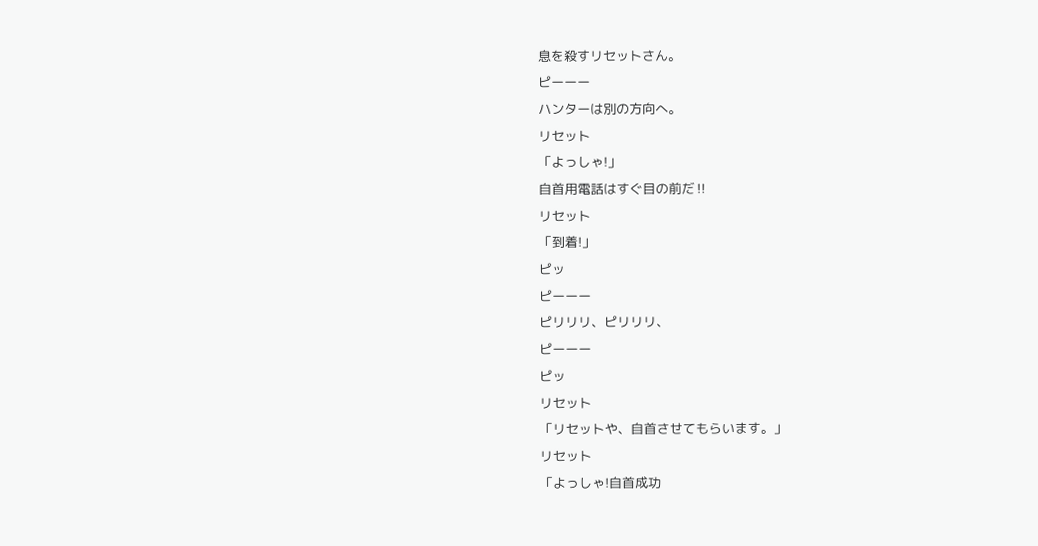息を殺すリセットさん。
ピーーー
ハンターは別の方向へ。
リセット
「よっしゃ!」
自首用電話はすぐ目の前だ‼
リセット
「到着!」
ピッ
ピーーー
ピリリリ、ピリリリ、
ピーーー
ピッ
リセット
「リセットや、自首させてもらいます。」
リセット
「よっしゃ!自首成功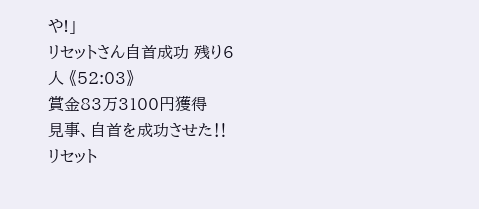や!」
リセットさん自首成功 残り6人 《52:03》
賞金83万3100円獲得
見事、自首を成功させた‼
リセット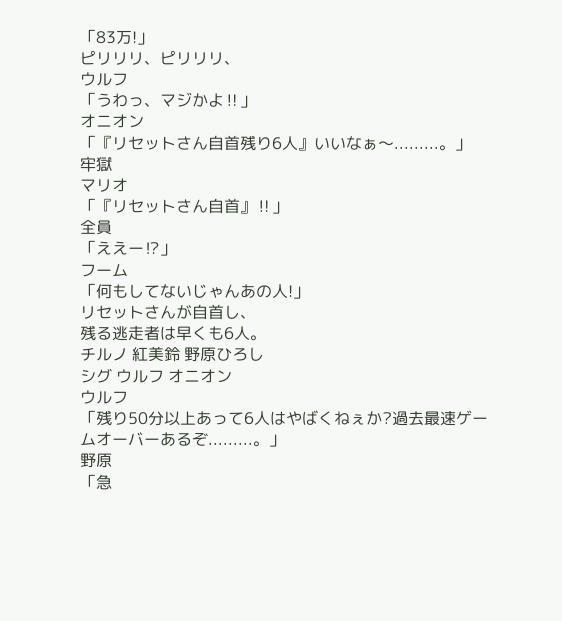「83万!」
ピリリリ、ピリリリ、
ウルフ
「うわっ、マジかよ‼」
オニオン
「『リセットさん自首残り6人』いいなぁ〜.........。」
牢獄
マリオ
「『リセットさん自首』‼」
全員
「ええー⁉」
フーム
「何もしてないじゃんあの人!」
リセットさんが自首し、
残る逃走者は早くも6人。
チルノ 紅美鈴 野原ひろし
シグ ウルフ オニオン
ウルフ
「残り50分以上あって6人はやばくねぇか?過去最速ゲームオーバーあるぞ.........。」
野原
「急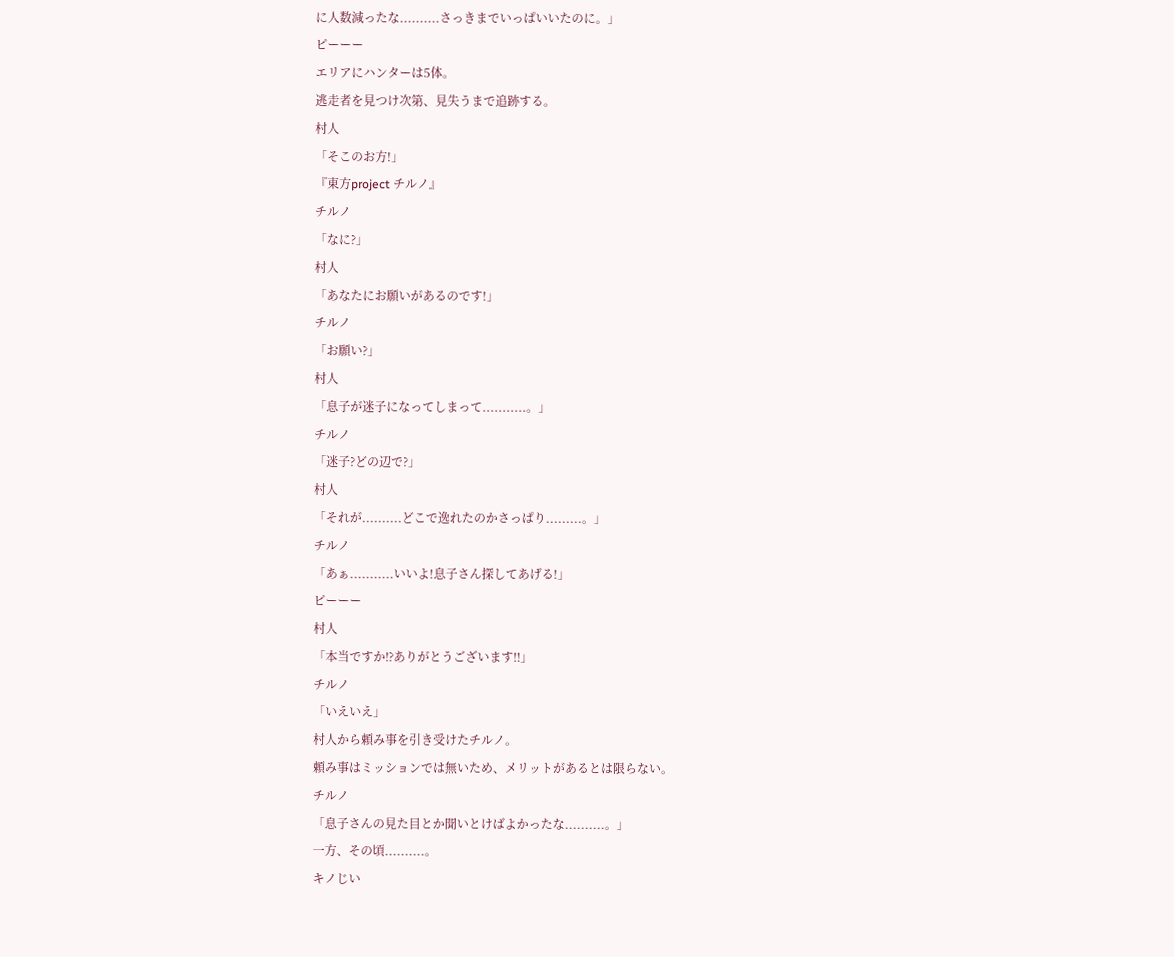に人数減ったな..........さっきまでいっぱいいたのに。」
ピーーー
エリアにハンターは5体。
逃走者を見つけ次第、見失うまで追跡する。
村人
「そこのお方!」
『東方project チルノ』
チルノ
「なに?」
村人
「あなたにお願いがあるのです!」
チルノ
「お願い?」
村人
「息子が迷子になってしまって...........。」
チルノ
「迷子?どの辺で?」
村人
「それが..........どこで逸れたのかさっぱり.........。」
チルノ
「あぁ...........いいよ!息子さん探してあげる!」
ピーーー
村人
「本当ですか⁉ありがとうございます‼」
チルノ
「いえいえ」
村人から頼み事を引き受けたチルノ。
頼み事はミッションでは無いため、メリットがあるとは限らない。
チルノ
「息子さんの見た目とか聞いとけばよかったな..........。」
一方、その頃..........。
キノじい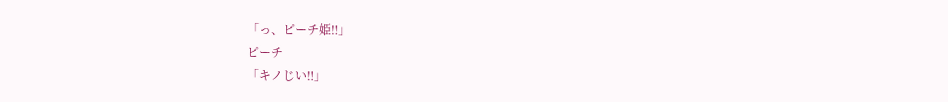「っ、ピーチ姫‼」
ピーチ
「キノじい‼」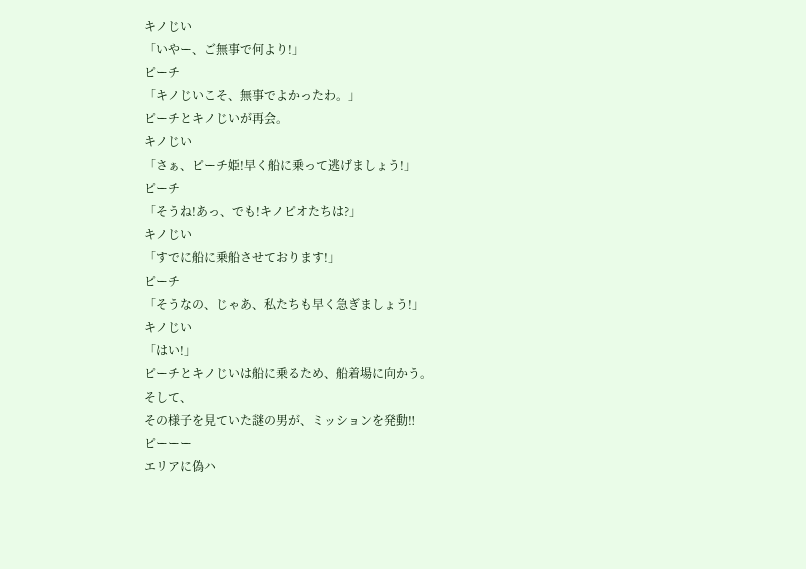キノじい
「いやー、ご無事で何より!」
ピーチ
「キノじいこそ、無事でよかったわ。」
ピーチとキノじいが再会。
キノじい
「さぁ、ピーチ姫!早く船に乗って逃げましょう!」
ピーチ
「そうね!あっ、でも!キノピオたちは?」
キノじい
「すでに船に乗船させております!」
ピーチ
「そうなの、じゃあ、私たちも早く急ぎましょう!」
キノじい
「はい!」
ピーチとキノじいは船に乗るため、船着場に向かう。
そして、
その様子を見ていた謎の男が、ミッションを発動‼
ピーーー
エリアに偽ハ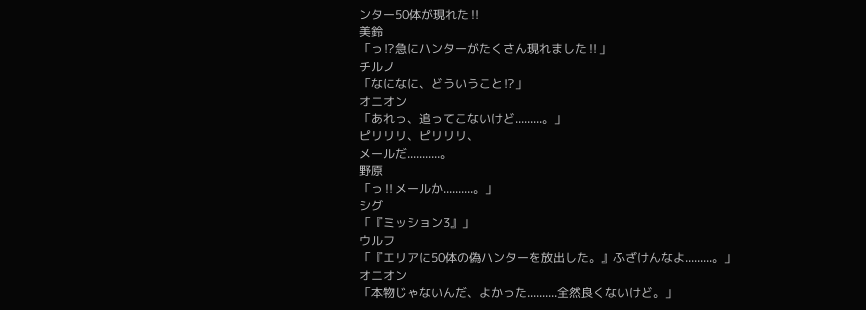ンター50体が現れた‼
美鈴
「っ⁉急にハンターがたくさん現れました‼」
チルノ
「なになに、どういうこと⁉」
オニオン
「あれっ、追ってこないけど.........。」
ピリリリ、ピリリリ、
メールだ...........。
野原
「っ‼メールか..........。」
シグ
「『ミッション3』」
ウルフ
「『エリアに50体の偽ハンターを放出した。』ふざけんなよ.........。」
オニオン
「本物じゃないんだ、よかった..........全然良くないけど。」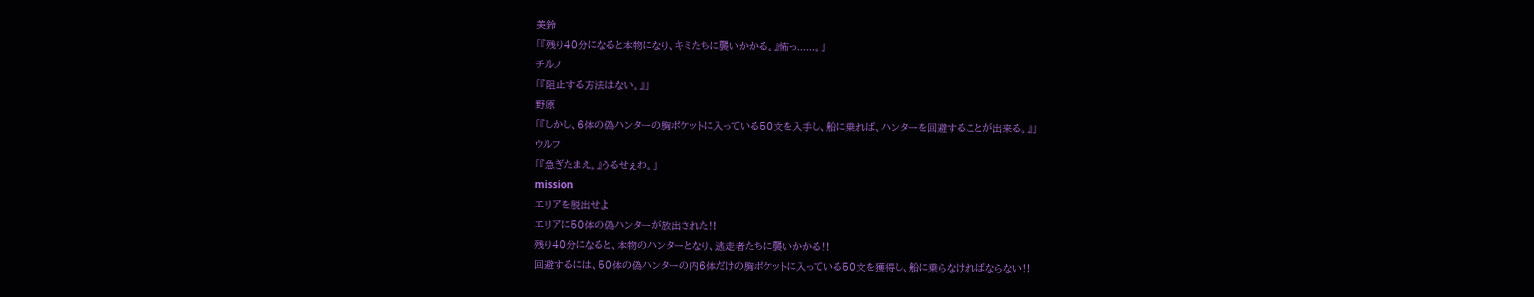美鈴
「『残り40分になると本物になり、キミたちに襲いかかる。』怖っ......。」
チルノ
「『阻止する方法はない。』」
野原
「『しかし、6体の偽ハンターの胸ポケットに入っている50文を入手し、船に乗れば、ハンターを回避することが出来る。』」
ウルフ
「『急ぎたまえ。』うるせぇわ。」
mission
エリアを脱出せよ
エリアに50体の偽ハンターが放出された‼
残り40分になると、本物のハンターとなり、逃走者たちに襲いかかる‼
回避するには、50体の偽ハンターの内6体だけの胸ポケットに入っている50文を獲得し、船に乗らなければならない‼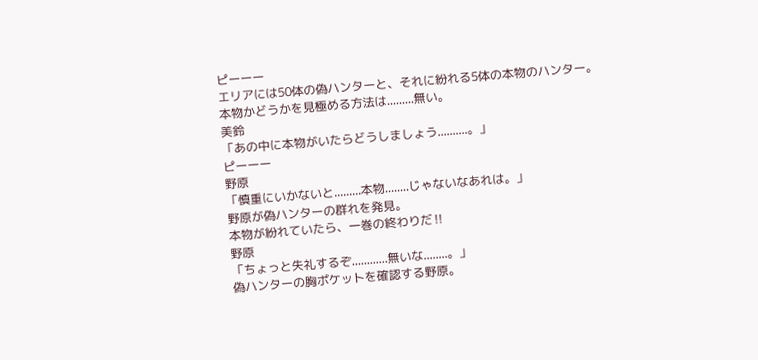ピーーー
エリアには50体の偽ハンターと、それに紛れる5体の本物のハンター。
本物かどうかを見極める方法は.........無い。
美鈴
「あの中に本物がいたらどうしましょう..........。」
ピーーー
野原
「慎重にいかないと.........本物........じゃないなあれは。」
野原が偽ハンターの群れを発見。
本物が紛れていたら、一巻の終わりだ‼
野原
「ちょっと失礼するぞ............無いな........。」
偽ハンターの胸ポケットを確認する野原。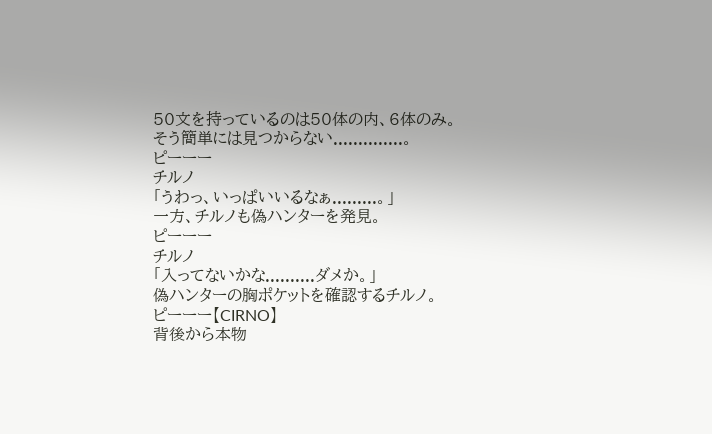50文を持っているのは50体の内、6体のみ。
そう簡単には見つからない..............。
ピーーー
チルノ
「うわっ、いっぱいいるなぁ.........。」
一方、チルノも偽ハンターを発見。
ピーーー
チルノ
「入ってないかな..........ダメか。」
偽ハンターの胸ポケットを確認するチルノ。
ピーーー【CIRNO】
背後から本物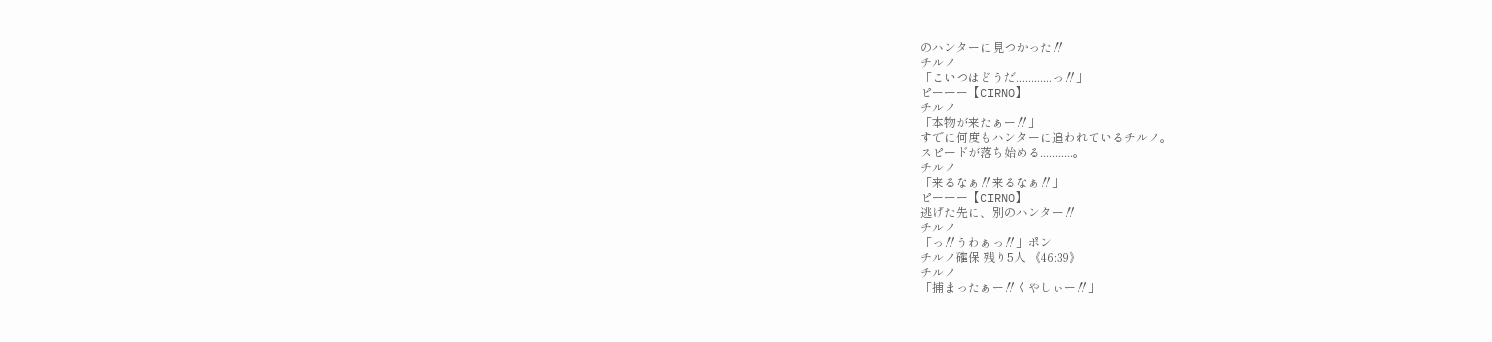のハンターに見つかった‼
チルノ
「こいつはどうだ............っ‼」
ピーーー【CIRNO】
チルノ
「本物が来たぁー‼」
すでに何度もハンターに追われているチルノ。
スピードが落ち始める...........。
チルノ
「来るなぁ‼来るなぁ‼」
ピーーー【CIRNO】
逃げた先に、別のハンター‼
チルノ
「っ‼うわぁっ‼」ポン
チルノ確保 残り5人 《46:39》
チルノ
「捕まったぁー‼くやしぃー‼」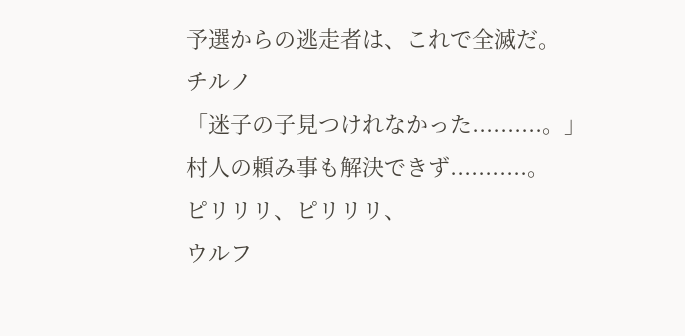予選からの逃走者は、これで全滅だ。
チルノ
「迷子の子見つけれなかった..........。」
村人の頼み事も解決できず...........。
ピリリリ、ピリリリ、
ウルフ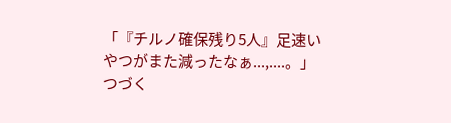「『チルノ確保残り5人』足速いやつがまた減ったなぁ...,....。」
つづく